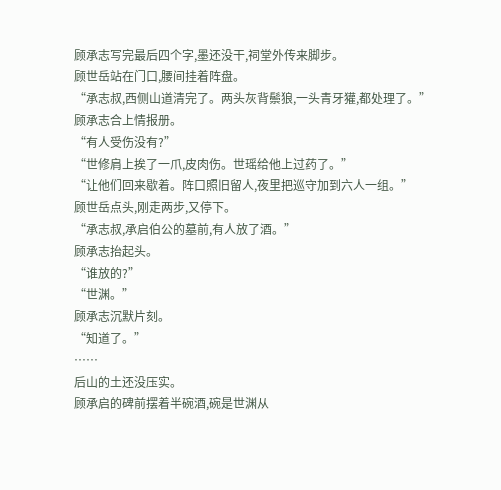顾承志写完最后四个字,墨还没干,祠堂外传来脚步。
顾世岳站在门口,腰间挂着阵盘。
“承志叔,西侧山道清完了。两头灰背鬃狼,一头青牙獾,都处理了。”
顾承志合上情报册。
“有人受伤没有?”
“世修肩上挨了一爪,皮肉伤。世瑶给他上过药了。”
“让他们回来歇着。阵口照旧留人,夜里把巡守加到六人一组。”
顾世岳点头,刚走两步,又停下。
“承志叔,承启伯公的墓前,有人放了酒。”
顾承志抬起头。
“谁放的?”
“世渊。”
顾承志沉默片刻。
“知道了。”
……
后山的土还没压实。
顾承启的碑前摆着半碗酒,碗是世渊从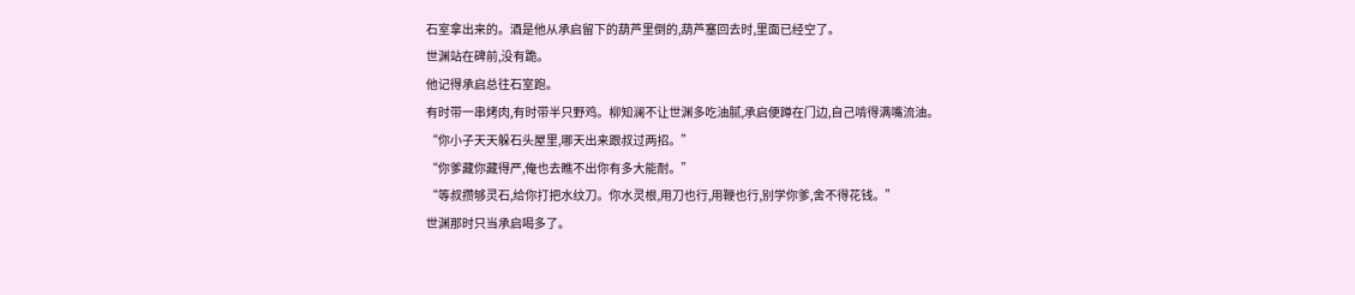石室拿出来的。酒是他从承启留下的葫芦里倒的,葫芦塞回去时,里面已经空了。
世渊站在碑前,没有跪。
他记得承启总往石室跑。
有时带一串烤肉,有时带半只野鸡。柳知澜不让世渊多吃油腻,承启便蹲在门边,自己啃得满嘴流油。
“你小子天天躲石头屋里,哪天出来跟叔过两招。”
“你爹藏你藏得严,俺也去瞧不出你有多大能耐。”
“等叔攒够灵石,给你打把水纹刀。你水灵根,用刀也行,用鞭也行,别学你爹,舍不得花钱。”
世渊那时只当承启喝多了。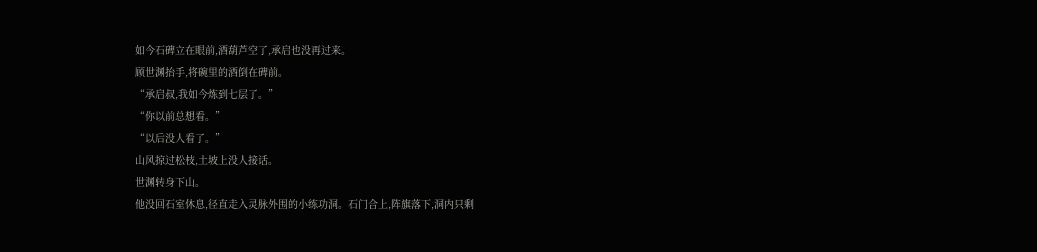如今石碑立在眼前,酒葫芦空了,承启也没再过来。
顾世渊抬手,将碗里的酒倒在碑前。
“承启叔,我如今炼到七层了。”
“你以前总想看。”
“以后没人看了。”
山风掠过松枝,土坡上没人接话。
世渊转身下山。
他没回石室休息,径直走入灵脉外围的小练功洞。石门合上,阵旗落下,洞内只剩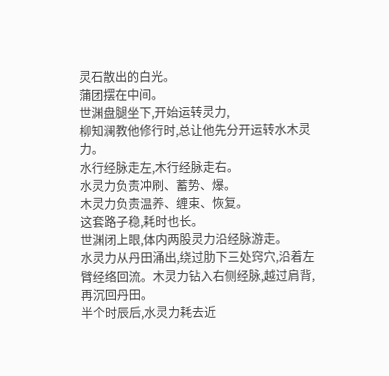灵石散出的白光。
蒲团摆在中间。
世渊盘腿坐下,开始运转灵力,
柳知澜教他修行时,总让他先分开运转水木灵力。
水行经脉走左,木行经脉走右。
水灵力负责冲刷、蓄势、爆。
木灵力负责温养、缠束、恢复。
这套路子稳,耗时也长。
世渊闭上眼,体内两股灵力沿经脉游走。
水灵力从丹田涌出,绕过肋下三处窍穴,沿着左臂经络回流。木灵力钻入右侧经脉,越过肩背,再沉回丹田。
半个时辰后,水灵力耗去近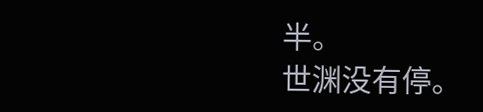半。
世渊没有停。